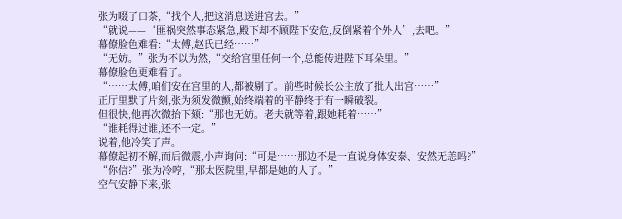张为啜了口茶,“找个人,把这消息送进宫去。”
“就说——‘匪祸突然事态紧急,殿下却不顾陛下安危,反倒紧着个外人’,去吧。”
幕僚脸色难看:“太傅,赵氏已经……”
“无妨。”张为不以为然,“交给宫里任何一个,总能传进陛下耳朵里。”
幕僚脸色更难看了。
“……太傅,咱们安在宫里的人,都被剔了。前些时候长公主放了批人出宫……”
正厅里默了片刻,张为须发微颤,始终端着的平静终于有一瞬破裂。
但很快,他再次微抬下颏:“那也无妨。老夫就等着,跟她耗着……”
“谁耗得过谁,还不一定。”
说着,他冷笑了声。
幕僚起初不解,而后微震,小声询问:“可是……那边不是一直说身体安泰、安然无恙吗?”
“你信?”张为冷哼,“那太医院里,早都是她的人了。”
空气安静下来,张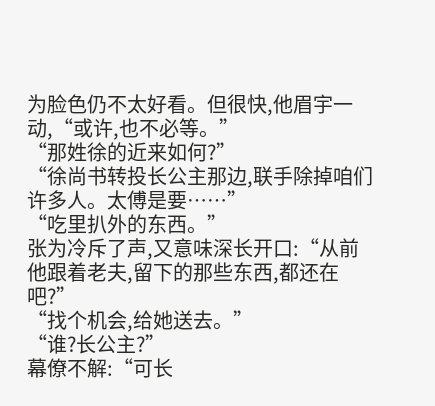为脸色仍不太好看。但很快,他眉宇一动,“或许,也不必等。”
“那姓徐的近来如何?”
“徐尚书转投长公主那边,联手除掉咱们许多人。太傅是要……”
“吃里扒外的东西。”
张为冷斥了声,又意味深长开口:“从前他跟着老夫,留下的那些东西,都还在吧?”
“找个机会,给她送去。”
“谁?长公主?”
幕僚不解:“可长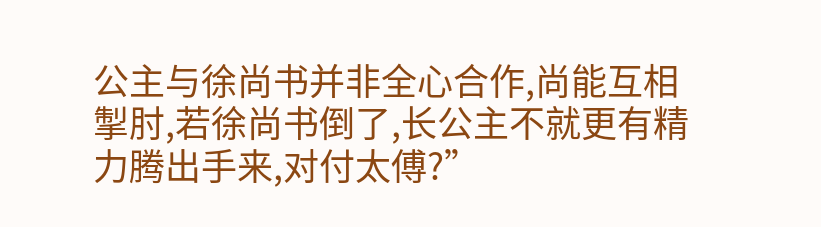公主与徐尚书并非全心合作,尚能互相掣肘,若徐尚书倒了,长公主不就更有精力腾出手来,对付太傅?”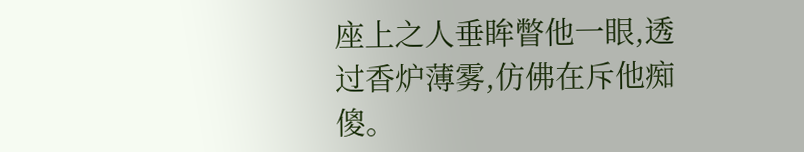座上之人垂眸瞥他一眼,透过香炉薄雾,仿佛在斥他痴傻。